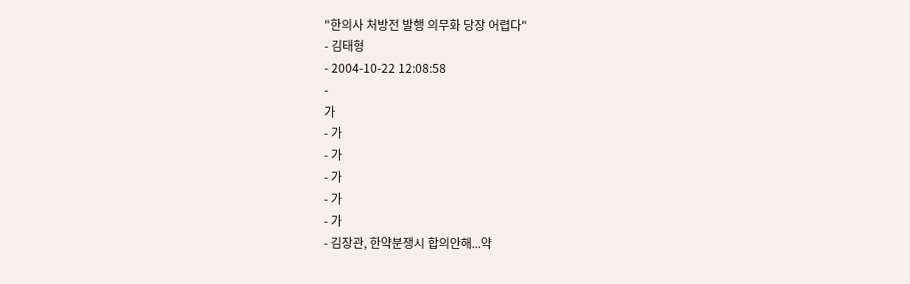"한의사 처방전 발행 의무화 당장 어렵다"
- 김태형
- 2004-10-22 12:08:58
-
가
- 가
- 가
- 가
- 가
- 가
- 김장관, 한약분쟁시 합의안해...약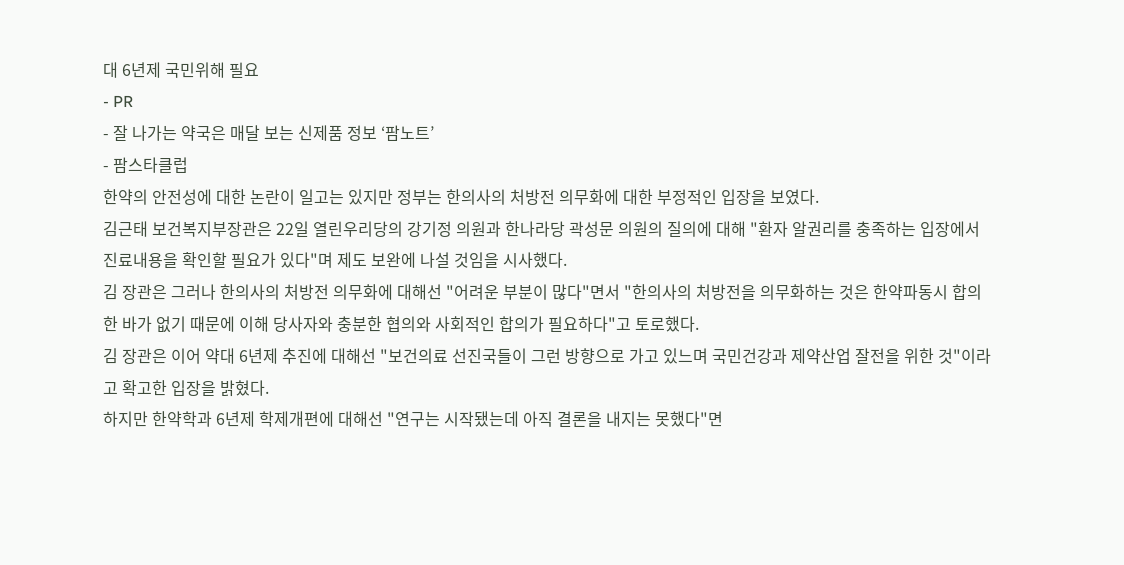대 6년제 국민위해 필요
- PR
- 잘 나가는 약국은 매달 보는 신제품 정보 ‘팜노트’
- 팜스타클럽
한약의 안전성에 대한 논란이 일고는 있지만 정부는 한의사의 처방전 의무화에 대한 부정적인 입장을 보였다.
김근태 보건복지부장관은 22일 열린우리당의 강기정 의원과 한나라당 곽성문 의원의 질의에 대해 "환자 알권리를 충족하는 입장에서 진료내용을 확인할 필요가 있다"며 제도 보완에 나설 것임을 시사했다.
김 장관은 그러나 한의사의 처방전 의무화에 대해선 "어려운 부분이 많다"면서 "한의사의 처방전을 의무화하는 것은 한약파동시 합의한 바가 없기 때문에 이해 당사자와 충분한 협의와 사회적인 합의가 필요하다"고 토로했다.
김 장관은 이어 약대 6년제 추진에 대해선 "보건의료 선진국들이 그런 방향으로 가고 있느며 국민건강과 제약산업 잘전을 위한 것"이라고 확고한 입장을 밝혔다.
하지만 한약학과 6년제 학제개편에 대해선 "연구는 시작됐는데 아직 결론을 내지는 못했다"면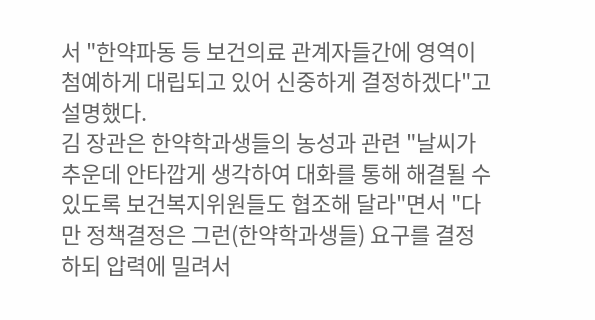서 "한약파동 등 보건의료 관계자들간에 영역이 첨예하게 대립되고 있어 신중하게 결정하겠다"고 설명했다.
김 장관은 한약학과생들의 농성과 관련 "날씨가 추운데 안타깝게 생각하여 대화를 통해 해결될 수 있도록 보건복지위원들도 협조해 달라"면서 "다만 정책결정은 그런(한약학과생들) 요구를 결정하되 압력에 밀려서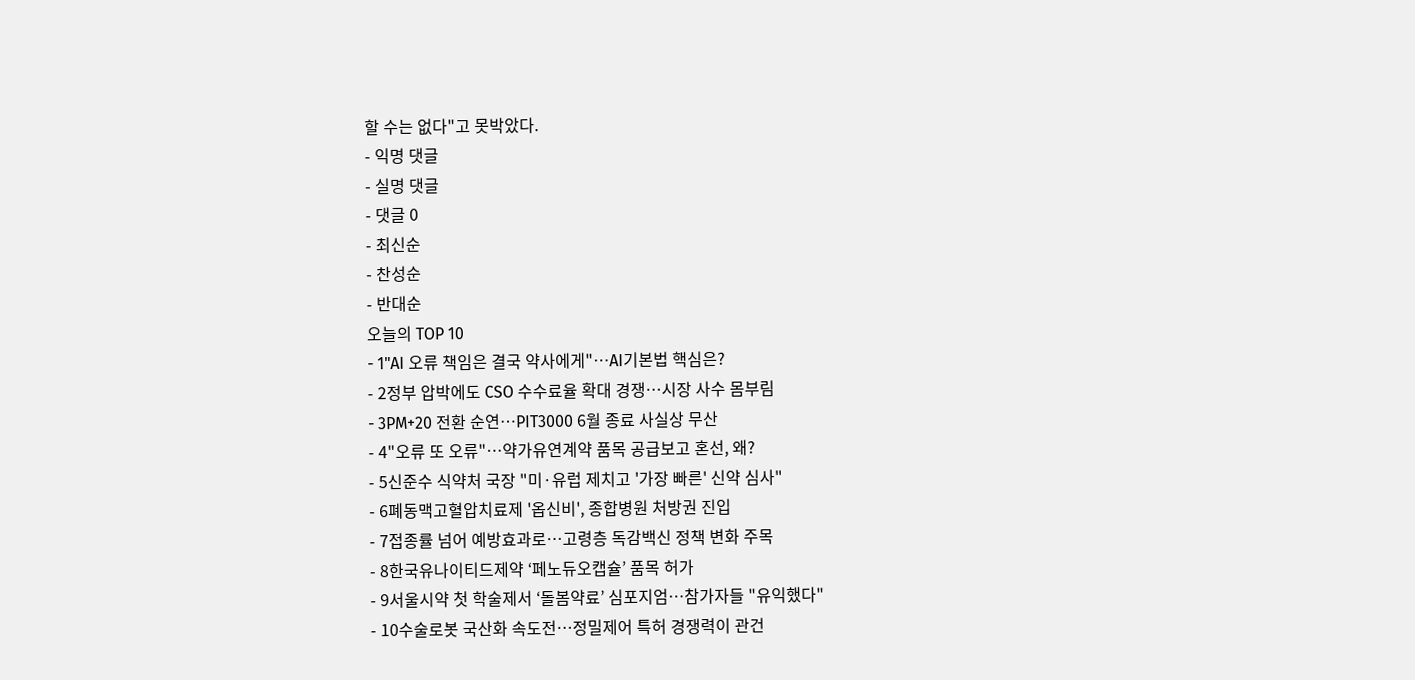할 수는 없다"고 못박았다.
- 익명 댓글
- 실명 댓글
- 댓글 0
- 최신순
- 찬성순
- 반대순
오늘의 TOP 10
- 1"AI 오류 책임은 결국 약사에게"…AI기본법 핵심은?
- 2정부 압박에도 CSO 수수료율 확대 경쟁…시장 사수 몸부림
- 3PM+20 전환 순연…PIT3000 6월 종료 사실상 무산
- 4"오류 또 오류"…약가유연계약 품목 공급보고 혼선, 왜?
- 5신준수 식약처 국장 "미·유럽 제치고 '가장 빠른' 신약 심사"
- 6폐동맥고혈압치료제 '옵신비', 종합병원 처방권 진입
- 7접종률 넘어 예방효과로…고령층 독감백신 정책 변화 주목
- 8한국유나이티드제약 ‘페노듀오캡슐’ 품목 허가
- 9서울시약 첫 학술제서 ‘돌봄약료’ 심포지엄…참가자들 "유익했다"
- 10수술로봇 국산화 속도전…정밀제어 특허 경쟁력이 관건